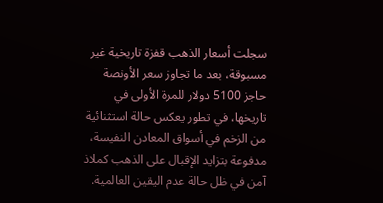سجلت أسعار الذهب قفزة تاريخية غير مسبوقة، بعد ما تجاوز سعر الأونصة حاجز 5100 دولار للمرة الأولى في تاريخها، في تطور يعكس حالة استثنائية من الزخم في أسواق المعادن النفيسة، مدفوعة بتزايد الإقبال على الذهب كملاذ آمن في ظل حالة عدم اليقين العالمية.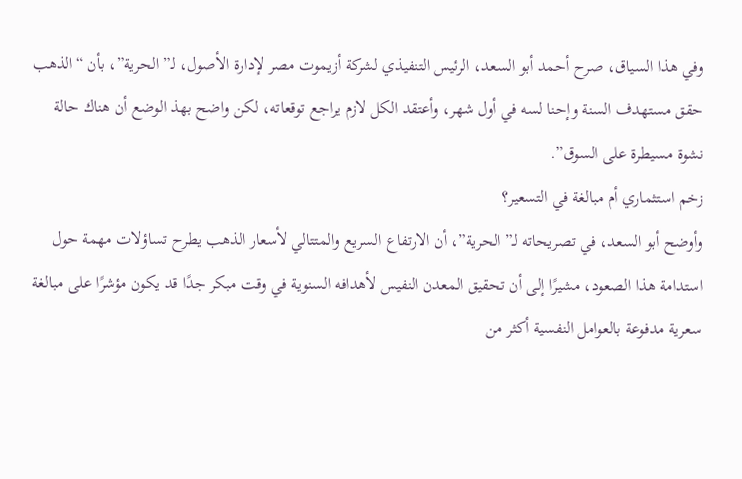وفي هذا السياق، صرح أحمد أبو السعد، الرئيس التنفيذي لشركة أزيموت مصر لإدارة الأصول، لـ”الحرية”، بأن “الذهب حقق مستهدف السنة وإحنا لسه في أول شهر، وأعتقد الكل لازم يراجع توقعاته، لكن واضح بهذ الوضع أن هناك حالة نشوة مسيطرة على السوق”.
زخم استثماري أم مبالغة في التسعير؟
وأوضح أبو السعد، في تصريحاته لـ”الحرية”، أن الارتفاع السريع والمتتالي لأسعار الذهب يطرح تساؤلات مهمة حول استدامة هذا الصعود، مشيرًا إلى أن تحقيق المعدن النفيس لأهدافه السنوية في وقت مبكر جدًا قد يكون مؤشرًا على مبالغة سعرية مدفوعة بالعوامل النفسية أكثر من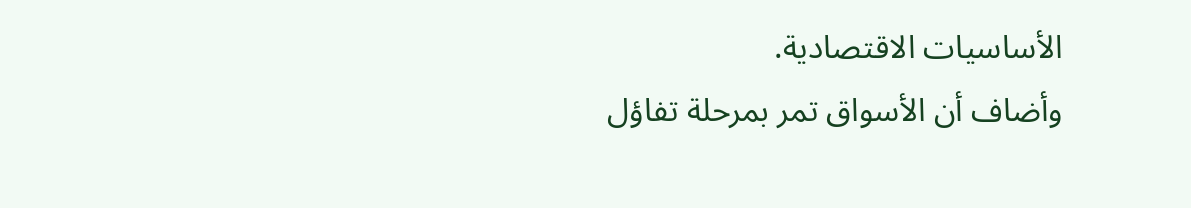الأساسيات الاقتصادية.
وأضاف أن الأسواق تمر بمرحلة تفاؤل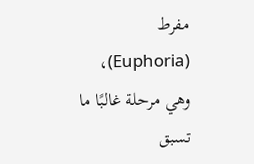مفرط (Euphoria)، وهي مرحلة غالبًا ما تسبق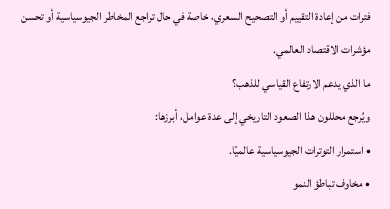فترات من إعادة التقييم أو التصحيح السعري، خاصة في حال تراجع المخاطر الجيوسياسية أو تحسن مؤشرات الاقتصاد العالمي.
ما الذي يدعم الارتفاع القياسي للذهب؟
ويُرجع محللون هذا الصعود التاريخي إلى عدة عوامل، أبرزها:
• استمرار التوترات الجيوسياسية عالميًا.
• مخاوف تباطؤ النمو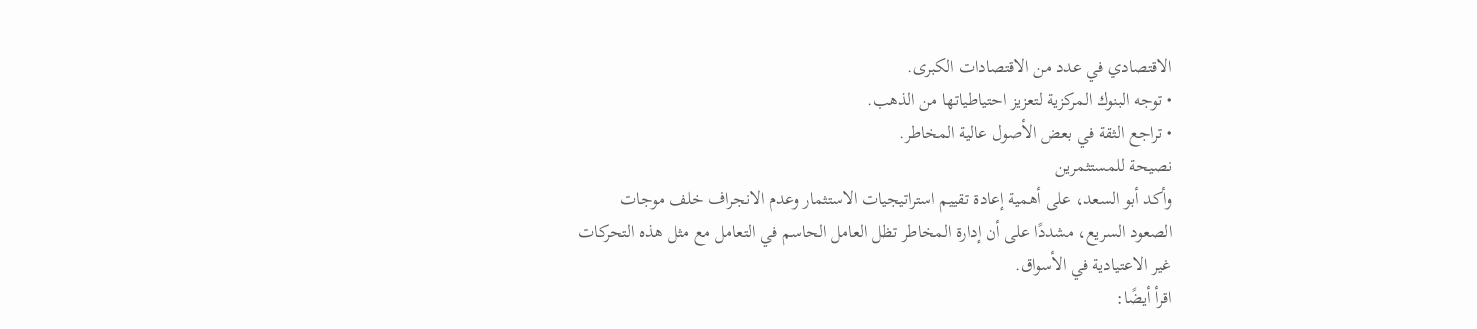الاقتصادي في عدد من الاقتصادات الكبرى.
• توجه البنوك المركزية لتعزيز احتياطياتها من الذهب.
• تراجع الثقة في بعض الأصول عالية المخاطر.
نصيحة للمستثمرين
وأكد أبو السعد، على أهمية إعادة تقييم استراتيجيات الاستثمار وعدم الانجراف خلف موجات الصعود السريع، مشددًا على أن إدارة المخاطر تظل العامل الحاسم في التعامل مع مثل هذه التحركات غير الاعتيادية في الأسواق.
اقرأ أيضًا: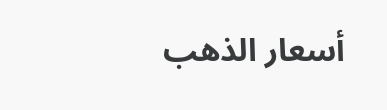أسعار الذهب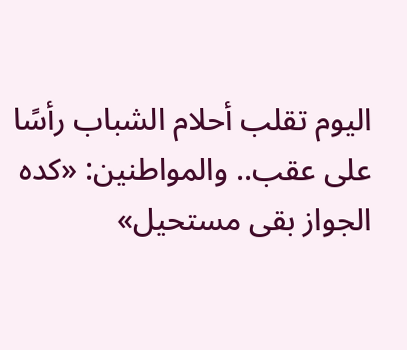اليوم تقلب أحلام الشباب رأسًا على عقب.. والمواطنين: «كده الجواز بقى مستحيل»